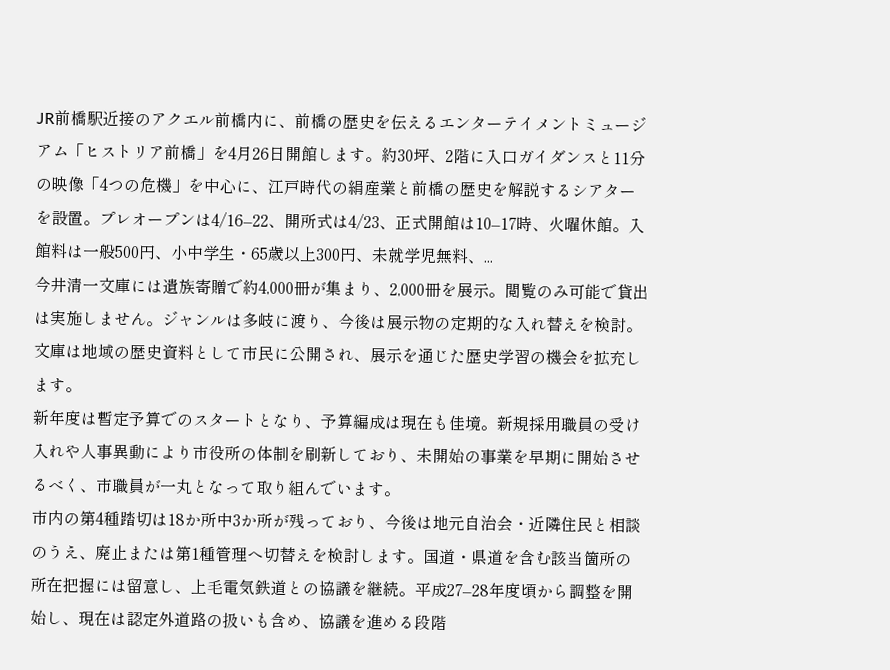JR前橋駅近接のアクエル前橋内に、前橋の歴史を伝えるエンターテイメントミュージアム「ヒストリア前橋」を4月26日開館します。約30坪、2階に入口ガイダンスと11分の映像「4つの危機」を中心に、江戸時代の絹産業と前橋の歴史を解説するシアターを設置。プレオープンは4/16–22、開所式は4/23、正式開館は10–17時、火曜休館。入館料は一般500円、小中学生・65歳以上300円、未就学児無料、...
今井清一文庫には遺族寄贈で約4,000冊が集まり、2,000冊を展示。閲覧のみ可能で貸出は実施しません。ジャンルは多岐に渡り、今後は展示物の定期的な入れ替えを検討。文庫は地域の歴史資料として市民に公開され、展示を通じた歴史学習の機会を拡充します。
新年度は暫定予算でのスタートとなり、予算編成は現在も佳境。新規採用職員の受け入れや人事異動により市役所の体制を刷新しており、未開始の事業を早期に開始させるべく、市職員が一丸となって取り組んでいます。
市内の第4種踏切は18か所中3か所が残っており、今後は地元自治会・近隣住民と相談のうえ、廃止または第1種管理へ切替えを検討します。国道・県道を含む該当箇所の所在把握には留意し、上毛電気鉄道との協議を継続。平成27–28年度頃から調整を開始し、現在は認定外道路の扱いも含め、協議を進める段階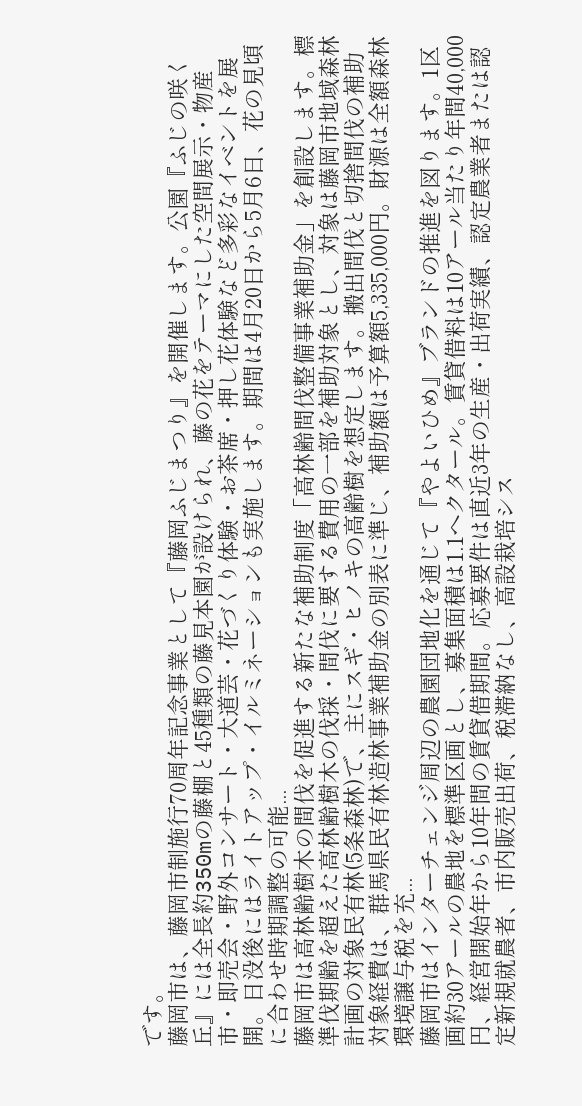です。
藤岡市は、藤岡市制施行70周年記念事業として『藤岡ふじまつり』を開催します。公園『ふじの咲く丘』には全長約350mの藤棚と45種類の藤見本園が設けられ、藤の花をテーマにした空間展示・物産市・即売会・野外コンサート・大道芸・花づくり体験・お茶席・押し花体験など多彩なイベントを展開。日没後にはライトアップ・イルミネーションも実施します。期間は4月20日から5月6日、花の見頃に合わせ時期調整の可能...
藤岡市は高林齢樹木の間伐を促進する新たな補助制度「高林齢間伐整備事業補助金」を創設します。標準伐期齢を超えた高林齢樹木の伐採・間伐に要する費用の一部を補助対象とし、対象は藤岡市地域森林計画の対象民有林(5条森林)で、主にスギ・ヒノキの高齢樹を想定します。搬出間伐と切捨間伐の補助対象経費は、群馬県民有林造林事業補助金の別表に準じ、補助額は予算額5,335,000円。財源は全額森林環境譲与税を充...
藤岡市はインターチェンジ周辺の農園団地化を通じて『やよいひめ』ブランドの推進を図ります。1区画約30アールの農地を標準区画とし、募集面積は1.1ヘクタール。賃貸借料は10アール当たり年間40,000円、経営開始年から10年間の賃貸借期間。応募要件は直近3年の生産・出荷実績、認定農業者または認定新規就農者、市内販売出荷、税滞納なし、高設栽培シス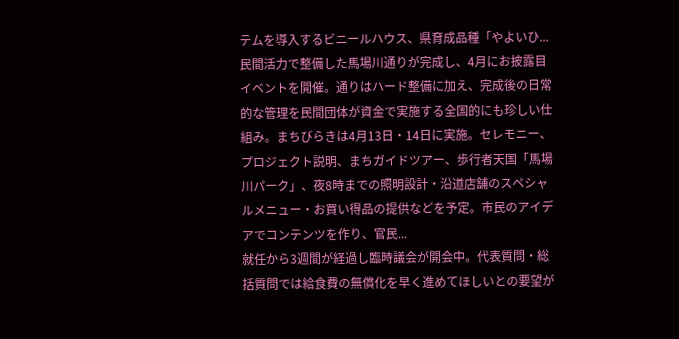テムを導入するビニールハウス、県育成品種「やよいひ...
民間活力で整備した馬場川通りが完成し、4月にお披露目イベントを開催。通りはハード整備に加え、完成後の日常的な管理を民間団体が資金で実施する全国的にも珍しい仕組み。まちびらきは4月13日・14日に実施。セレモニー、プロジェクト説明、まちガイドツアー、歩行者天国「馬場川パーク」、夜8時までの照明設計・沿道店舗のスペシャルメニュー・お買い得品の提供などを予定。市民のアイデアでコンテンツを作り、官民...
就任から3週間が経過し臨時議会が開会中。代表質問・総括質問では給食費の無償化を早く進めてほしいとの要望が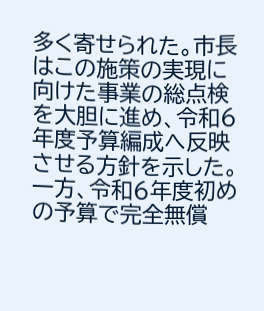多く寄せられた。市長はこの施策の実現に向けた事業の総点検を大胆に進め、令和6年度予算編成へ反映させる方針を示した。一方、令和6年度初めの予算で完全無償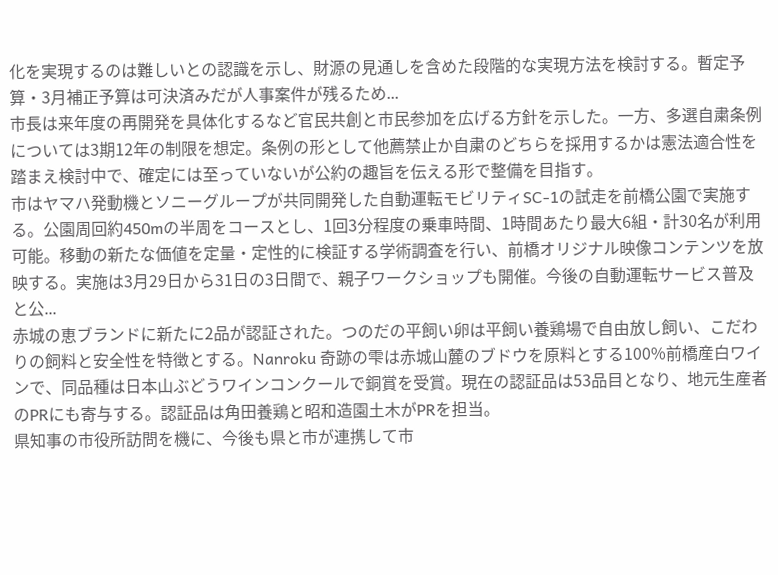化を実現するのは難しいとの認識を示し、財源の見通しを含めた段階的な実現方法を検討する。暫定予算・3月補正予算は可決済みだが人事案件が残るため...
市長は来年度の再開発を具体化するなど官民共創と市民参加を広げる方針を示した。一方、多選自粛条例については3期12年の制限を想定。条例の形として他薦禁止か自粛のどちらを採用するかは憲法適合性を踏まえ検討中で、確定には至っていないが公約の趣旨を伝える形で整備を目指す。
市はヤマハ発動機とソニーグループが共同開発した自動運転モビリティSC-1の試走を前橋公園で実施する。公園周回約450mの半周をコースとし、1回3分程度の乗車時間、1時間あたり最大6組・計30名が利用可能。移動の新たな価値を定量・定性的に検証する学術調査を行い、前橋オリジナル映像コンテンツを放映する。実施は3月29日から31日の3日間で、親子ワークショップも開催。今後の自動運転サービス普及と公...
赤城の恵ブランドに新たに2品が認証された。つのだの平飼い卵は平飼い養鶏場で自由放し飼い、こだわりの飼料と安全性を特徴とする。Nanroku 奇跡の雫は赤城山麓のブドウを原料とする100%前橋産白ワインで、同品種は日本山ぶどうワインコンクールで銅賞を受賞。現在の認証品は53品目となり、地元生産者のPRにも寄与する。認証品は角田養鶏と昭和造園土木がPRを担当。
県知事の市役所訪問を機に、今後も県と市が連携して市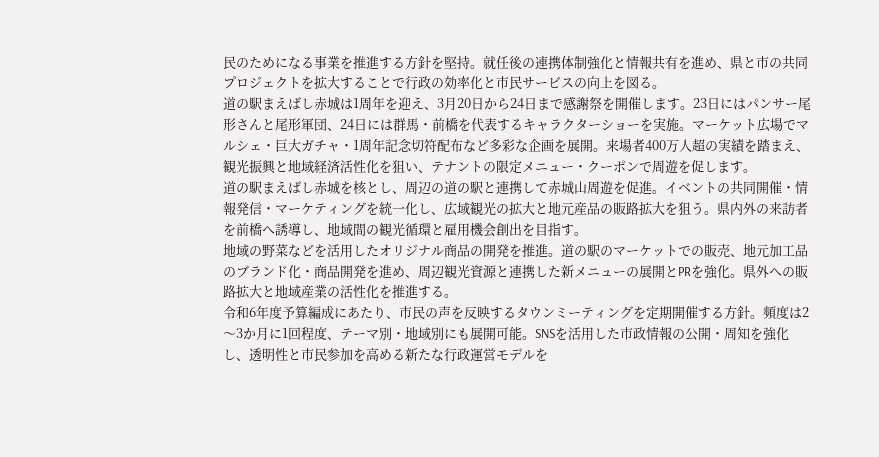民のためになる事業を推進する方針を堅持。就任後の連携体制強化と情報共有を進め、県と市の共同プロジェクトを拡大することで行政の効率化と市民サービスの向上を図る。
道の駅まえばし赤城は1周年を迎え、3月20日から24日まで感謝祭を開催します。23日にはパンサー尾形さんと尾形軍団、24日には群馬・前橋を代表するキャラクターショーを実施。マーケット広場でマルシェ・巨大ガチャ・1周年記念切符配布など多彩な企画を展開。来場者400万人超の実績を踏まえ、観光振興と地域経済活性化を狙い、テナントの限定メニュー・クーポンで周遊を促します。
道の駅まえばし赤城を核とし、周辺の道の駅と連携して赤城山周遊を促進。イベントの共同開催・情報発信・マーケティングを統一化し、広域観光の拡大と地元産品の販路拡大を狙う。県内外の来訪者を前橋へ誘導し、地域間の観光循環と雇用機会創出を目指す。
地域の野菜などを活用したオリジナル商品の開発を推進。道の駅のマーケットでの販売、地元加工品のブランド化・商品開発を進め、周辺観光資源と連携した新メニューの展開とPRを強化。県外への販路拡大と地域産業の活性化を推進する。
令和6年度予算編成にあたり、市民の声を反映するタウンミーティングを定期開催する方針。頻度は2〜3か月に1回程度、テーマ別・地域別にも展開可能。SNSを活用した市政情報の公開・周知を強化し、透明性と市民参加を高める新たな行政運営モデルを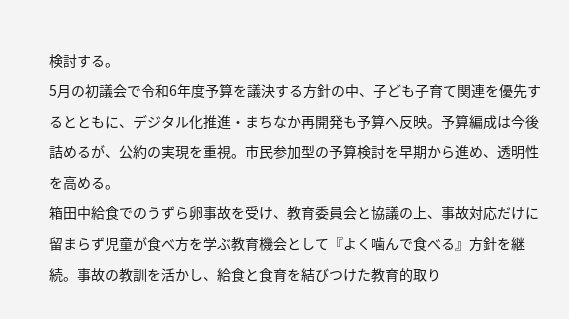検討する。
5月の初議会で令和6年度予算を議決する方針の中、子ども子育て関連を優先するとともに、デジタル化推進・まちなか再開発も予算へ反映。予算編成は今後詰めるが、公約の実現を重視。市民参加型の予算検討を早期から進め、透明性を高める。
箱田中給食でのうずら卵事故を受け、教育委員会と協議の上、事故対応だけに留まらず児童が食べ方を学ぶ教育機会として『よく噛んで食べる』方針を継続。事故の教訓を活かし、給食と食育を結びつけた教育的取り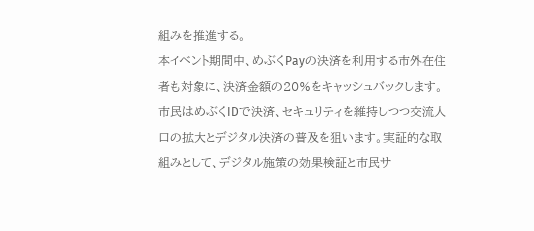組みを推進する。
本イベント期間中、めぶくPayの決済を利用する市外在住者も対象に、決済金額の20%をキャッシュバックします。市民はめぶくIDで決済、セキュリティを維持しつつ交流人口の拡大とデジタル決済の普及を狙います。実証的な取組みとして、デジタル施策の効果検証と市民サ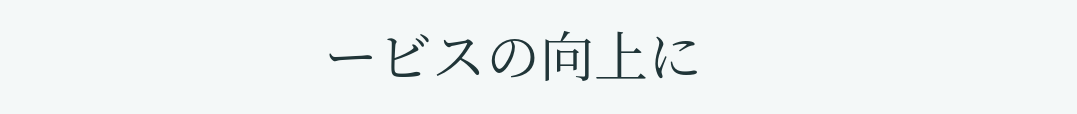ービスの向上に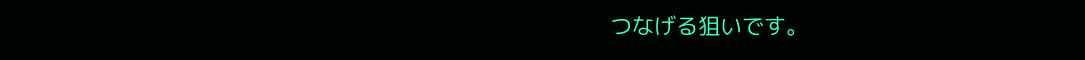つなげる狙いです。